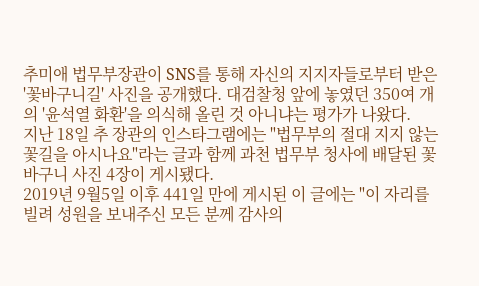추미애 법무부장관이 SNS를 통해 자신의 지지자들로부터 받은 '꽃바구니길' 사진을 공개했다. 대검찰청 앞에 놓였던 350여 개의 '윤석열 화환'을 의식해 올린 것 아니냐는 평가가 나왔다.
지난 18일 추 장관의 인스타그램에는 "법무부의 절대 지지 않는 꽃길을 아시나요"라는 글과 함께 과천 법무부 청사에 배달된 꽃바구니 사진 4장이 게시됐다.
2019년 9월5일 이후 441일 만에 게시된 이 글에는 "이 자리를 빌려 성원을 보내주신 모든 분께 감사의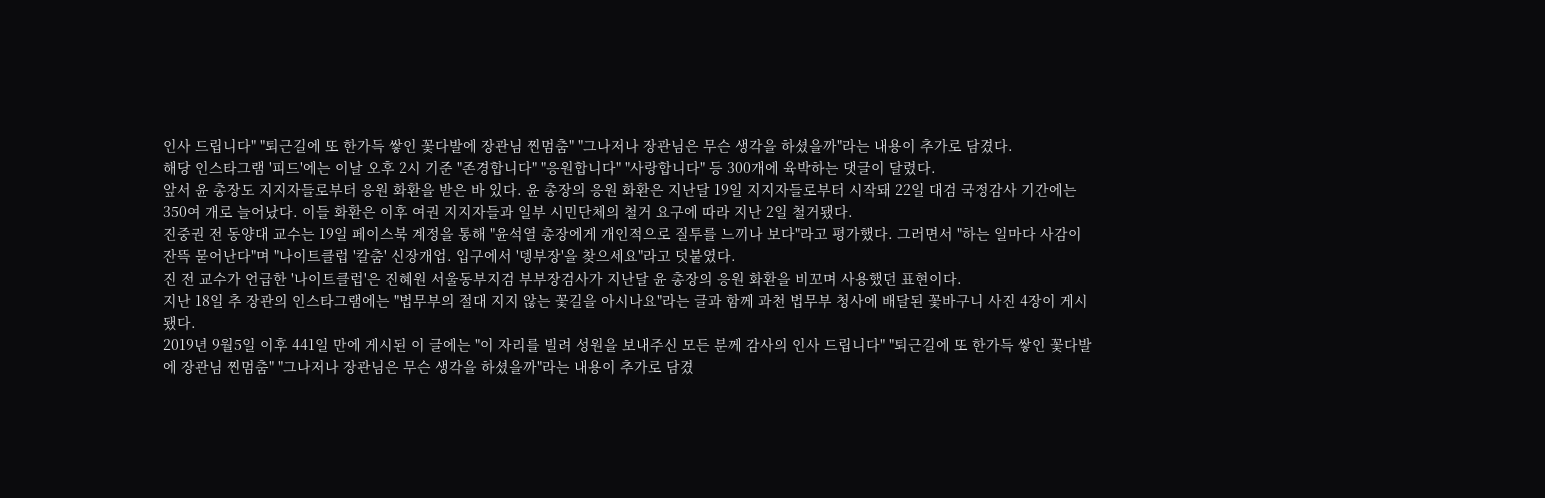인사 드립니다" "퇴근길에 또 한가득 쌓인 꽃다발에 장관님 찐멈춤" "그나저나 장관님은 무슨 생각을 하셨을까"라는 내용이 추가로 담겼다.
해당 인스타그램 '피드'에는 이날 오후 2시 기준 "존경합니다" "응원합니다" "사랑합니다" 등 300개에 육박하는 댓글이 달렸다.
앞서 윤 총장도 지지자들로부터 응원 화환을 받은 바 있다. 윤 총장의 응원 화환은 지난달 19일 지지자들로부터 시작돼 22일 대검 국정감사 기간에는 350여 개로 늘어났다. 이들 화환은 이후 여권 지지자들과 일부 시민단체의 철거 요구에 따라 지난 2일 철거됐다.
진중권 전 동양대 교수는 19일 페이스북 계정을 통해 "윤석열 총장에게 개인적으로 질투를 느끼나 보다"라고 평가했다. 그러면서 "하는 일마다 사감이 잔뜩 묻어난다"며 "나이트클럽 '칼춤' 신장개업. 입구에서 '뎅부장'을 찾으세요"라고 덧붙였다.
진 전 교수가 언급한 '나이트클럽'은 진혜원 서울동부지검 부부장검사가 지난달 윤 총장의 응원 화환을 비꼬며 사용했던 표현이다.
지난 18일 추 장관의 인스타그램에는 "법무부의 절대 지지 않는 꽃길을 아시나요"라는 글과 함께 과천 법무부 청사에 배달된 꽃바구니 사진 4장이 게시됐다.
2019년 9월5일 이후 441일 만에 게시된 이 글에는 "이 자리를 빌려 성원을 보내주신 모든 분께 감사의 인사 드립니다" "퇴근길에 또 한가득 쌓인 꽃다발에 장관님 찐멈춤" "그나저나 장관님은 무슨 생각을 하셨을까"라는 내용이 추가로 담겼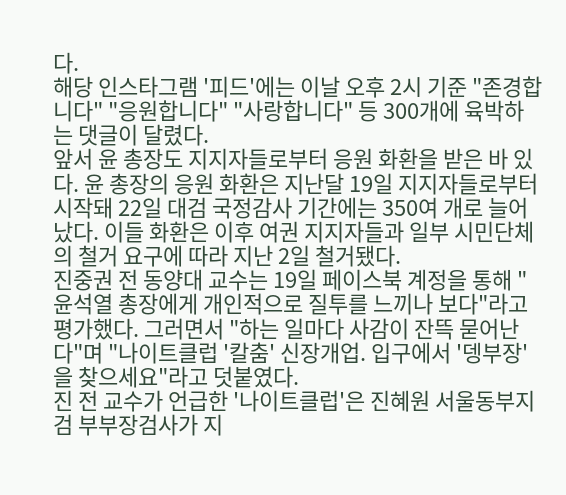다.
해당 인스타그램 '피드'에는 이날 오후 2시 기준 "존경합니다" "응원합니다" "사랑합니다" 등 300개에 육박하는 댓글이 달렸다.
앞서 윤 총장도 지지자들로부터 응원 화환을 받은 바 있다. 윤 총장의 응원 화환은 지난달 19일 지지자들로부터 시작돼 22일 대검 국정감사 기간에는 350여 개로 늘어났다. 이들 화환은 이후 여권 지지자들과 일부 시민단체의 철거 요구에 따라 지난 2일 철거됐다.
진중권 전 동양대 교수는 19일 페이스북 계정을 통해 "윤석열 총장에게 개인적으로 질투를 느끼나 보다"라고 평가했다. 그러면서 "하는 일마다 사감이 잔뜩 묻어난다"며 "나이트클럽 '칼춤' 신장개업. 입구에서 '뎅부장'을 찾으세요"라고 덧붙였다.
진 전 교수가 언급한 '나이트클럽'은 진혜원 서울동부지검 부부장검사가 지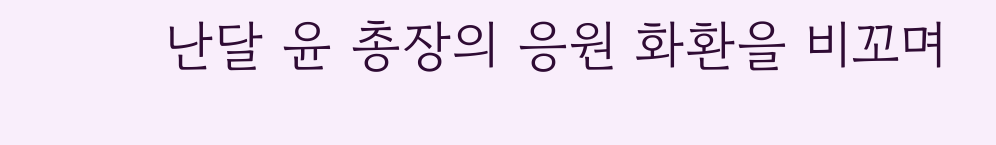난달 윤 총장의 응원 화환을 비꼬며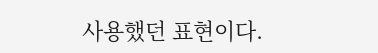사용했던 표현이다.